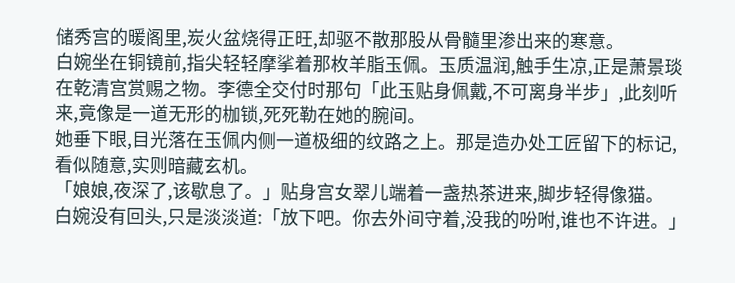储秀宫的暖阁里,炭火盆烧得正旺,却驱不散那股从骨髓里渗出来的寒意。
白婉坐在铜镜前,指尖轻轻摩挲着那枚羊脂玉佩。玉质温润,触手生凉,正是萧景琰在乾清宫赏赐之物。李德全交付时那句「此玉贴身佩戴,不可离身半步」,此刻听来,竟像是一道无形的枷锁,死死勒在她的腕间。
她垂下眼,目光落在玉佩内侧一道极细的纹路之上。那是造办处工匠留下的标记,看似随意,实则暗藏玄机。
「娘娘,夜深了,该歇息了。」贴身宫女翠儿端着一盏热茶进来,脚步轻得像猫。
白婉没有回头,只是淡淡道:「放下吧。你去外间守着,没我的吩咐,谁也不许进。」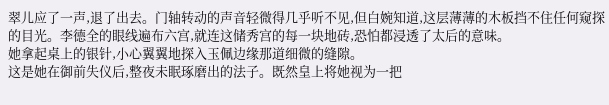翠儿应了一声,退了出去。门轴转动的声音轻微得几乎听不见,但白婉知道,这层薄薄的木板挡不住任何窥探的目光。李德全的眼线遍布六宫,就连这储秀宫的每一块地砖,恐怕都浸透了太后的意味。
她拿起桌上的银针,小心翼翼地探入玉佩边缘那道细微的缝隙。
这是她在御前失仪后,整夜未眠琢磨出的法子。既然皇上将她视为一把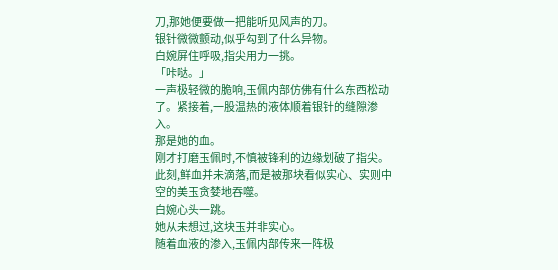刀,那她便要做一把能听见风声的刀。
银针微微颤动,似乎勾到了什么异物。
白婉屏住呼吸,指尖用力一挑。
「咔哒。」
一声极轻微的脆响,玉佩内部仿佛有什么东西松动了。紧接着,一股温热的液体顺着银针的缝隙渗入。
那是她的血。
刚才打磨玉佩时,不慎被锋利的边缘划破了指尖。此刻,鲜血并未滴落,而是被那块看似实心、实则中空的美玉贪婪地吞噬。
白婉心头一跳。
她从未想过,这块玉并非实心。
随着血液的渗入,玉佩内部传来一阵极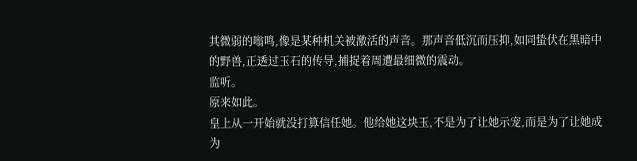其微弱的嗡鸣,像是某种机关被激活的声音。那声音低沉而压抑,如同蛰伏在黑暗中的野兽,正透过玉石的传导,捕捉着周遭最细微的震动。
监听。
原来如此。
皇上从一开始就没打算信任她。他给她这块玉,不是为了让她示宠,而是为了让她成为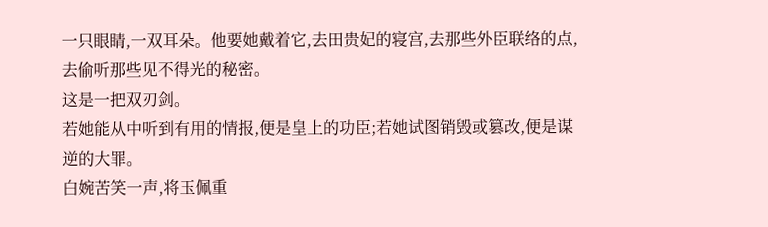一只眼睛,一双耳朵。他要她戴着它,去田贵妃的寝宫,去那些外臣联络的点,去偷听那些见不得光的秘密。
这是一把双刃剑。
若她能从中听到有用的情报,便是皇上的功臣;若她试图销毁或篡改,便是谋逆的大罪。
白婉苦笑一声,将玉佩重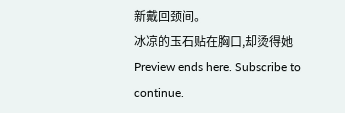新戴回颈间。
冰凉的玉石贴在胸口,却烫得她
Preview ends here. Subscribe to continue.